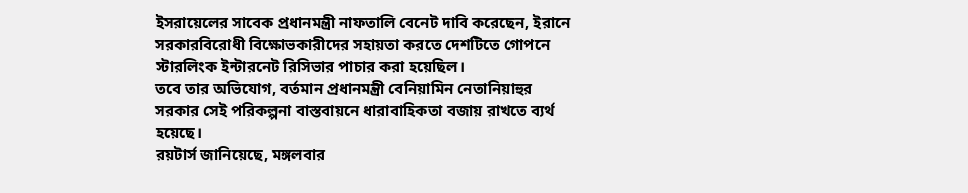ইসরায়েলের সাবেক প্রধানমন্ত্রী নাফতালি বেনেট দাবি করেছেন, ইরানে সরকারবিরোধী বিক্ষোভকারীদের সহায়তা করতে দেশটিতে গোপনে স্টারলিংক ইন্টারনেট রিসিভার পাচার করা হয়েছিল।
তবে তার অভিযোগ, বর্তমান প্রধানমন্ত্রী বেনিয়ামিন নেতানিয়াহুর সরকার সেই পরিকল্পনা বাস্তবায়নে ধারাবাহিকতা বজায় রাখতে ব্যর্থ হয়েছে।
রয়টার্স জানিয়েছে, মঙ্গলবার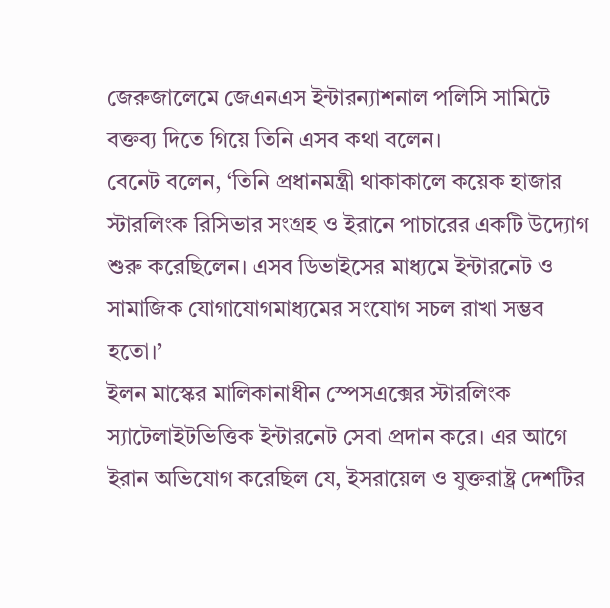জেরুজালেমে জেএনএস ইন্টারন্যাশনাল পলিসি সামিটে বক্তব্য দিতে গিয়ে তিনি এসব কথা বলেন।
বেনেট বলেন, ‘তিনি প্রধানমন্ত্রী থাকাকালে কয়েক হাজার স্টারলিংক রিসিভার সংগ্রহ ও ইরানে পাচারের একটি উদ্যোগ শুরু করেছিলেন। এসব ডিভাইসের মাধ্যমে ইন্টারনেট ও সামাজিক যোগাযোগমাধ্যমের সংযোগ সচল রাখা সম্ভব হতো।’
ইলন মাস্কের মালিকানাধীন স্পেসএক্সের স্টারলিংক স্যাটেলাইটভিত্তিক ইন্টারনেট সেবা প্রদান করে। এর আগে ইরান অভিযোগ করেছিল যে, ইসরায়েল ও যুক্তরাষ্ট্র দেশটির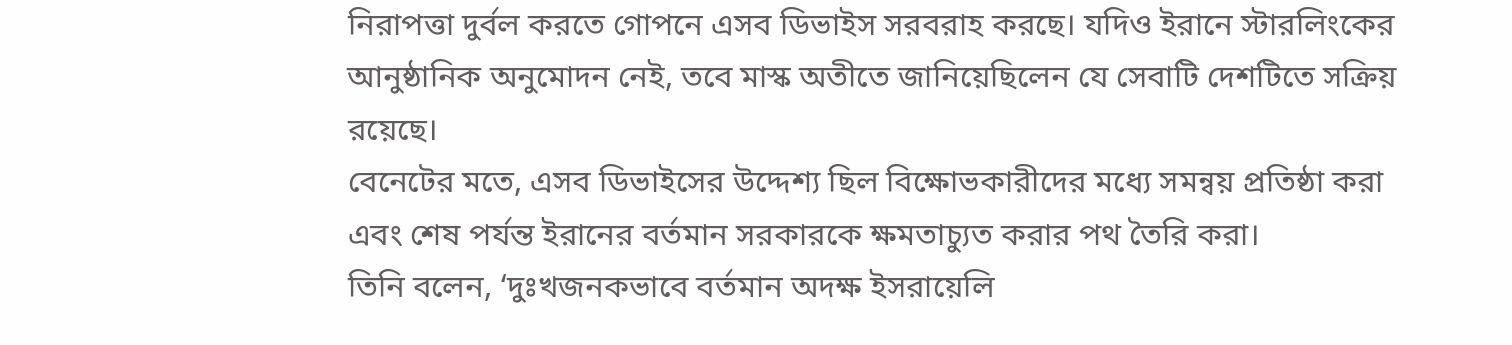নিরাপত্তা দুর্বল করতে গোপনে এসব ডিভাইস সরবরাহ করছে। যদিও ইরানে স্টারলিংকের আনুষ্ঠানিক অনুমোদন নেই, তবে মাস্ক অতীতে জানিয়েছিলেন যে সেবাটি দেশটিতে সক্রিয় রয়েছে।
বেনেটের মতে, এসব ডিভাইসের উদ্দেশ্য ছিল বিক্ষোভকারীদের মধ্যে সমন্বয় প্রতিষ্ঠা করা এবং শেষ পর্যন্ত ইরানের বর্তমান সরকারকে ক্ষমতাচ্যুত করার পথ তৈরি করা।
তিনি বলেন, ‘দুঃখজনকভাবে বর্তমান অদক্ষ ইসরায়েলি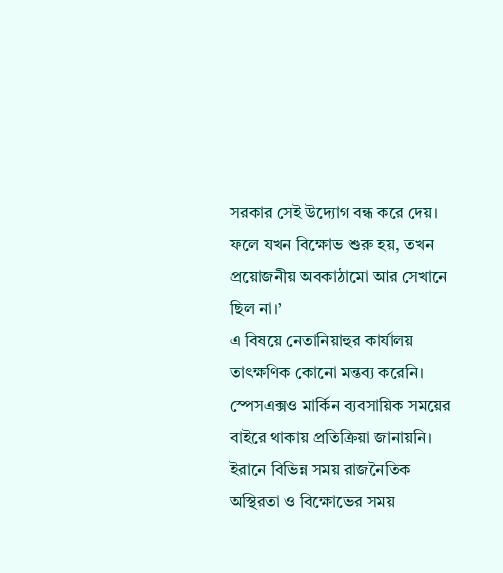সরকার সেই উদ্যোগ বন্ধ করে দেয়। ফলে যখন বিক্ষোভ শুরু হয়, তখন প্রয়োজনীয় অবকাঠামো আর সেখানে ছিল না।’
এ বিষয়ে নেতানিয়াহুর কার্যালয় তাৎক্ষণিক কোনো মন্তব্য করেনি। স্পেসএক্সও মার্কিন ব্যবসায়িক সময়ের বাইরে থাকায় প্রতিক্রিয়া জানায়নি।
ইরানে বিভিন্ন সময় রাজনৈতিক অস্থিরতা ও বিক্ষোভের সময়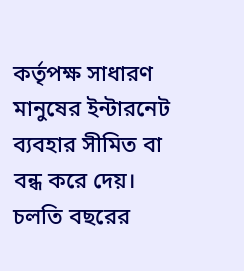কর্তৃপক্ষ সাধারণ মানুষের ইন্টারনেট ব্যবহার সীমিত বা বন্ধ করে দেয়। চলতি বছরের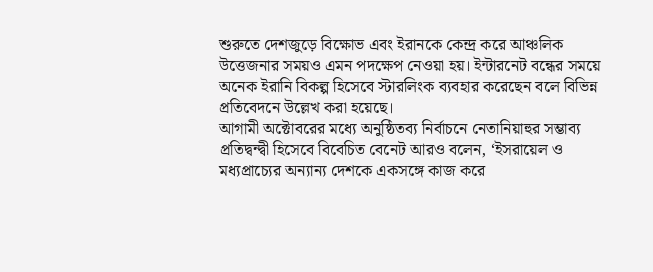শুরুতে দেশজুড়ে বিক্ষোভ এবং ইরানকে কেন্দ্র করে আঞ্চলিক উত্তেজনার সময়ও এমন পদক্ষেপ নেওয়া হয়। ইন্টারনেট বন্ধের সময়ে অনেক ইরানি বিকল্প হিসেবে স্টারলিংক ব্যবহার করেছেন বলে বিভিন্ন প্রতিবেদনে উল্লেখ করা হয়েছে।
আগামী অক্টোবরের মধ্যে অনুষ্ঠিতব্য নির্বাচনে নেতানিয়াহুর সম্ভাব্য প্রতিদ্বন্দ্বী হিসেবে বিবেচিত বেনেট আরও বলেন, ‘ইসরায়েল ও মধ্যপ্রাচ্যের অন্যান্য দেশকে একসঙ্গে কাজ করে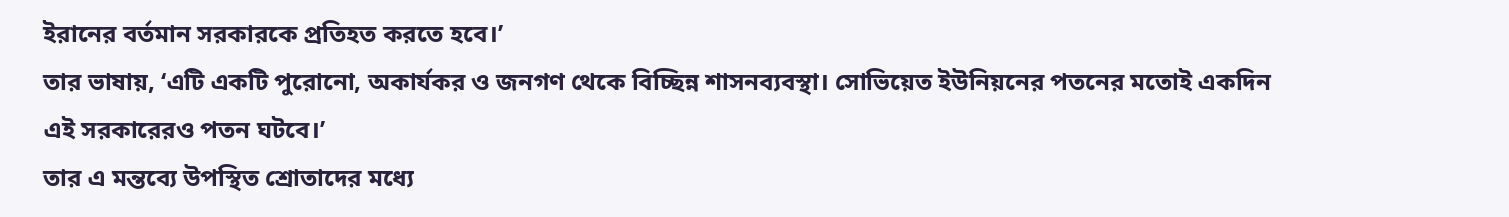ইরানের বর্তমান সরকারকে প্রতিহত করতে হবে।’
তার ভাষায়, ‘এটি একটি পুরোনো, অকার্যকর ও জনগণ থেকে বিচ্ছিন্ন শাসনব্যবস্থা। সোভিয়েত ইউনিয়নের পতনের মতোই একদিন এই সরকারেরও পতন ঘটবে।’
তার এ মন্তব্যে উপস্থিত শ্রোতাদের মধ্যে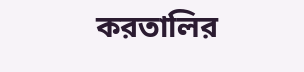করতালির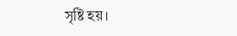সৃষ্টি হয়।